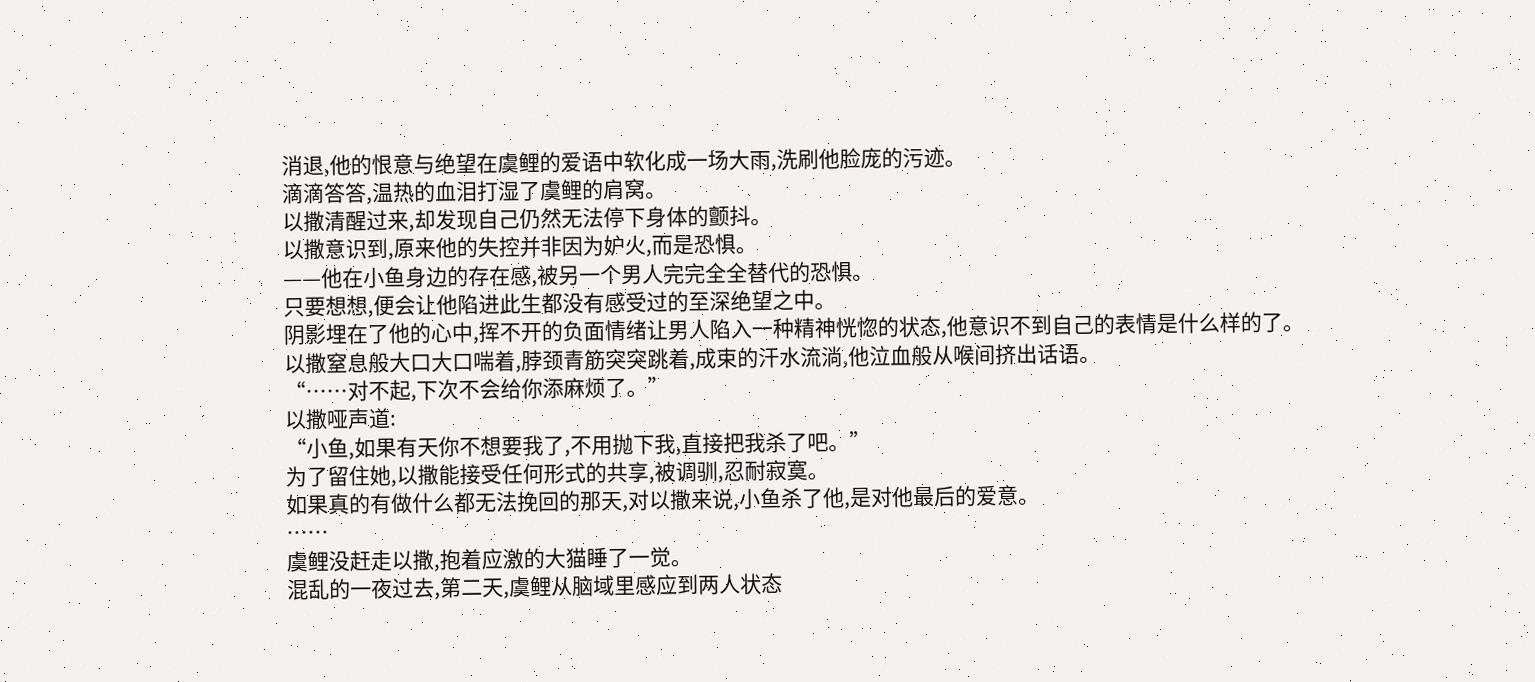消退,他的恨意与绝望在虞鲤的爱语中软化成一场大雨,洗刷他脸庞的污迹。
滴滴答答,温热的血泪打湿了虞鲤的肩窝。
以撒清醒过来,却发现自己仍然无法停下身体的颤抖。
以撒意识到,原来他的失控并非因为妒火,而是恐惧。
——他在小鱼身边的存在感,被另一个男人完完全全替代的恐惧。
只要想想,便会让他陷进此生都没有感受过的至深绝望之中。
阴影埋在了他的心中,挥不开的负面情绪让男人陷入一种精神恍惚的状态,他意识不到自己的表情是什么样的了。
以撒窒息般大口大口喘着,脖颈青筋突突跳着,成束的汗水流淌,他泣血般从喉间挤出话语。
“……对不起,下次不会给你添麻烦了。”
以撒哑声道:
“小鱼,如果有天你不想要我了,不用抛下我,直接把我杀了吧。”
为了留住她,以撒能接受任何形式的共享,被调驯,忍耐寂寞。
如果真的有做什么都无法挽回的那天,对以撒来说,小鱼杀了他,是对他最后的爱意。
……
虞鲤没赶走以撒,抱着应激的大猫睡了一觉。
混乱的一夜过去,第二天,虞鲤从脑域里感应到两人状态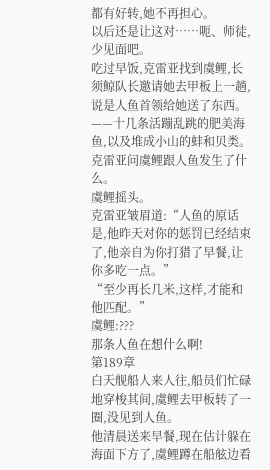都有好转,她不再担心。
以后还是让这对……呃、师徒,少见面吧。
吃过早饭,克雷亚找到虞鲤,长须鲸队长邀请她去甲板上一趟,说是人鱼首领给她送了东西。
——十几条活蹦乱跳的肥美海鱼,以及堆成小山的蚌和贝类。
克雷亚问虞鲤跟人鱼发生了什么。
虞鲤摇头。
克雷亚皱眉道:“人鱼的原话是,他昨天对你的惩罚已经结束了,他亲自为你打猎了早餐,让你多吃一点。”
“至少再长几米,这样,才能和他匹配。”
虞鲤:???
那条人鱼在想什么啊!
第189章
白天舰船人来人往,船员们忙碌地穿梭其间,虞鲤去甲板转了一圈,没见到人鱼。
他清晨送来早餐,现在估计躲在海面下方了,虞鲤蹲在船舷边看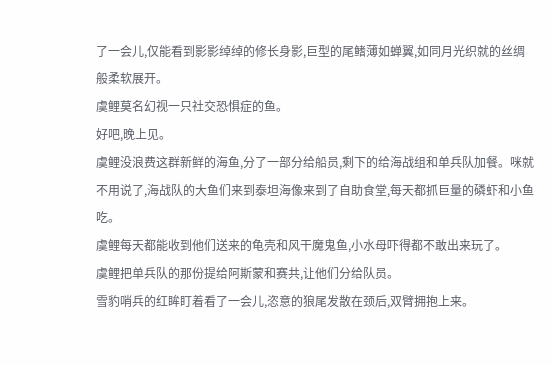了一会儿,仅能看到影影绰绰的修长身影,巨型的尾鳍薄如蝉翼,如同月光织就的丝绸般柔软展开。
虞鲤莫名幻视一只社交恐惧症的鱼。
好吧,晚上见。
虞鲤没浪费这群新鲜的海鱼,分了一部分给船员,剩下的给海战组和单兵队加餐。咪就不用说了,海战队的大鱼们来到泰坦海像来到了自助食堂,每天都抓巨量的磷虾和小鱼吃。
虞鲤每天都能收到他们送来的龟壳和风干魔鬼鱼,小水母吓得都不敢出来玩了。
虞鲤把单兵队的那份提给阿斯蒙和赛共,让他们分给队员。
雪豹哨兵的红眸盯着看了一会儿,恣意的狼尾发散在颈后,双臂拥抱上来。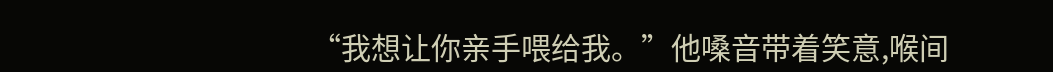“我想让你亲手喂给我。”他嗓音带着笑意,喉间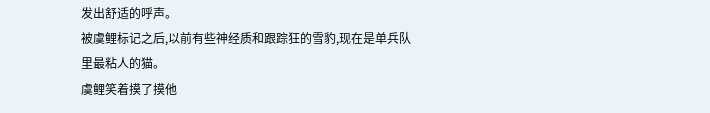发出舒适的呼声。
被虞鲤标记之后,以前有些神经质和跟踪狂的雪豹,现在是单兵队里最粘人的猫。
虞鲤笑着摸了摸他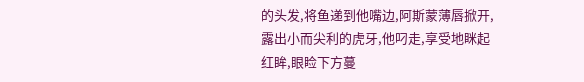的头发,将鱼递到他嘴边,阿斯蒙薄唇掀开,露出小而尖利的虎牙,他叼走,享受地眯起红眸,眼睑下方蔓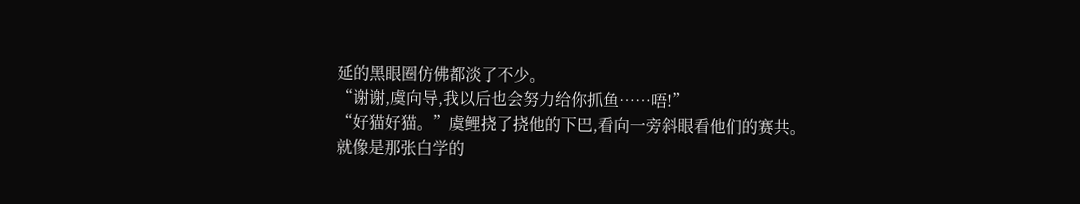延的黑眼圈仿佛都淡了不少。
“谢谢,虞向导,我以后也会努力给你抓鱼……唔!”
“好猫好猫。”虞鲤挠了挠他的下巴,看向一旁斜眼看他们的赛共。
就像是那张白学的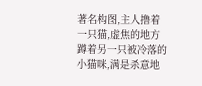著名构图,主人撸着一只猫,虚焦的地方蹲着另一只被冷落的小猫咪,满是杀意地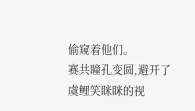偷窥着他们。
赛共瞳孔变圆,避开了虞鲤笑眯眯的视